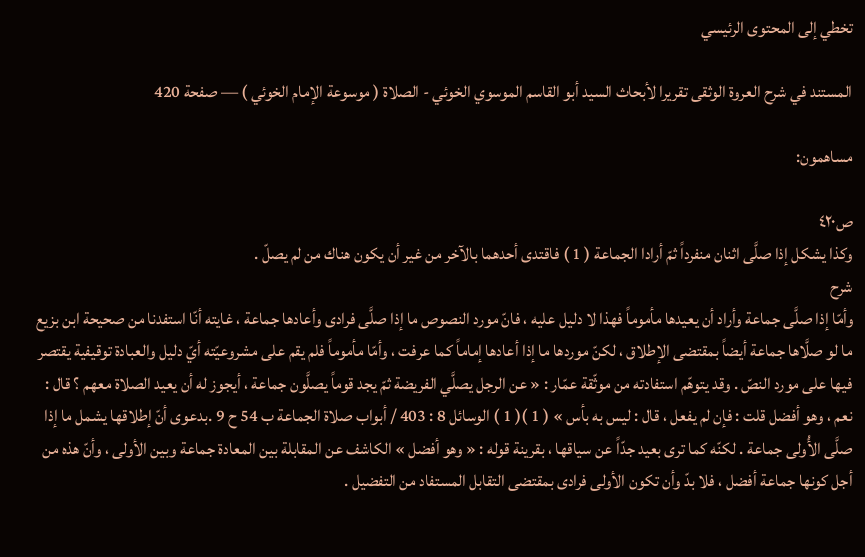تخطي إلى المحتوى الرئيسي

المستند في شرح العروة الوثقى تقريرا لأبحاث السيد أبو القاسم الموسوي الخوئي - الصلاة ( موسوعة الإمام الخوئي ) — صفحة 420

مساهمون:

ص٤٢٠
وكذا يشكل إذا صلَّى اثنان منفرداً ثمّ أرادا الجماعة ( 1 ) فاقتدى أحدهما بالآخر من غير أن يكون هناك من لم يصلّ .
شرح
وأمّا إذا صلَّى جماعة وأراد أن يعيدها مأموماً فهذا لا دليل عليه ، فانّ مورد النصوص ما إذا صلَّى فرادى وأعادها جماعة ، غايته أنّا استفدنا من صحيحة ابن بزيع ما لو صلَّاها جماعة أيضاً بمقتضى الإطلاق ، لكنّ موردها ما إذا أعادها إماماً كما عرفت ، وأمّا مأموماً فلم يقم على مشروعيّته أيّ دليل والعبادة توقيفية يقتصر فيها على مورد النصّ . وقد يتوهّم استفادته من موثّقة عمّار : « عن الرجل يصلَّي الفريضة ثمّ يجد قوماً يصلَّون جماعة ، أيجوز له أن يعيد الصلاة معهم ؟ قال : نعم ، وهو أفضل قلت : فإن لم يفعل ، قال : ليس به بأس » ( 1 )( 1 ) الوسائل 8 : 403 / أبواب صلاة الجماعة ب 54 ح 9 .بدعوى أنّ إطلاقها يشمل ما إذا صلَّى الأُولى جماعة . لكنّه كما ترى بعيد جدّاً عن سياقها ، بقرينة قوله : « وهو أفضل » الكاشف عن المقابلة بين المعادة جماعة وبين الأولى ، وأنّ هذه من أجل كونها جماعة أفضل ، فلا بدّ وأن تكون الأولى فرادى بمقتضى التقابل المستفاد من التفضيل .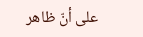على أنّ ظاهر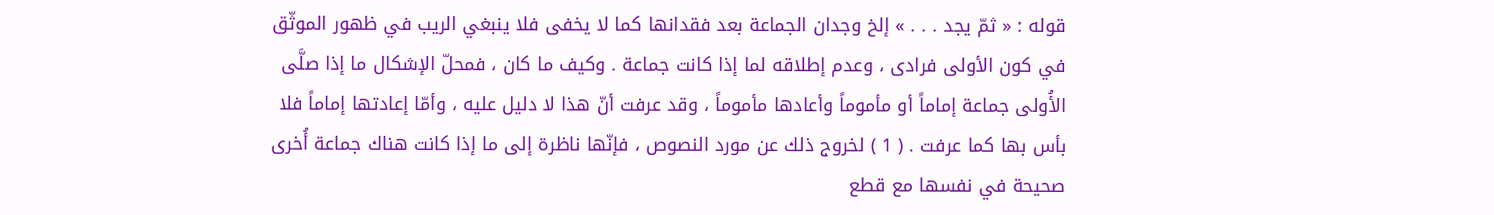قوله : « ثمّ يجد . . . » إلخ وجدان الجماعة بعد فقدانها كما لا يخفى فلا ينبغي الريب في ظهور الموثّق في كون الأولى فرادى ، وعدم إطلاقه لما إذا كانت جماعة . وكيف ما كان ، فمحلّ الإشكال ما إذا صلَّى الأُولى جماعة إماماً أو مأموماً وأعادها مأموماً ، وقد عرفت أنّ هذا لا دليل عليه ، وأمّا إعادتها إماماً فلا بأس بها كما عرفت . ( 1 ) لخروج ذلك عن مورد النصوص ، فإنّها ناظرة إلى ما إذا كانت هناك جماعة أُخرى صحيحة في نفسها مع قطع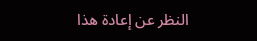النظر عن إعادة هذا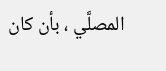المصلَّي ، بأن كان